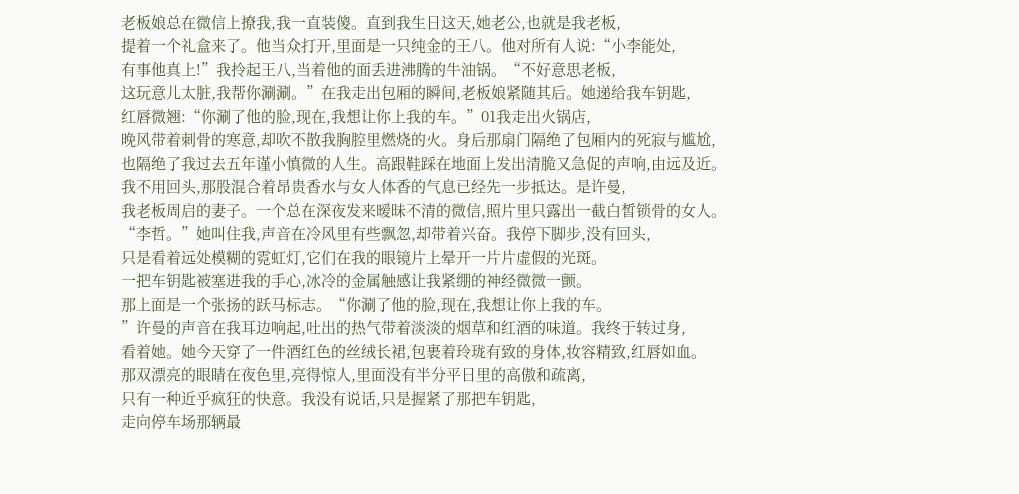老板娘总在微信上撩我,我一直装傻。直到我生日这天,她老公,也就是我老板,
提着一个礼盒来了。他当众打开,里面是一只纯金的王八。他对所有人说:“小李能处,
有事他真上!”我拎起王八,当着他的面丢进沸腾的牛油锅。“不好意思老板,
这玩意儿太脏,我帮你涮涮。”在我走出包厢的瞬间,老板娘紧随其后。她递给我车钥匙,
红唇微翘:“你涮了他的脸,现在,我想让你上我的车。”01我走出火锅店,
晚风带着刺骨的寒意,却吹不散我胸腔里燃烧的火。身后那扇门隔绝了包厢内的死寂与尴尬,
也隔绝了我过去五年谨小慎微的人生。高跟鞋踩在地面上发出清脆又急促的声响,由远及近。
我不用回头,那股混合着昂贵香水与女人体香的气息已经先一步抵达。是许曼,
我老板周启的妻子。一个总在深夜发来暧昧不清的微信,照片里只露出一截白皙锁骨的女人。
“李哲。”她叫住我,声音在冷风里有些飘忽,却带着兴奋。我停下脚步,没有回头,
只是看着远处模糊的霓虹灯,它们在我的眼镜片上晕开一片片虚假的光斑。
一把车钥匙被塞进我的手心,冰冷的金属触感让我紧绷的神经微微一颤。
那上面是一个张扬的跃马标志。“你涮了他的脸,现在,我想让你上我的车。
”许曼的声音在我耳边响起,吐出的热气带着淡淡的烟草和红酒的味道。我终于转过身,
看着她。她今天穿了一件酒红色的丝绒长裙,包裹着玲珑有致的身体,妆容精致,红唇如血。
那双漂亮的眼睛在夜色里,亮得惊人,里面没有半分平日里的高傲和疏离,
只有一种近乎疯狂的快意。我没有说话,只是握紧了那把车钥匙,
走向停车场那辆最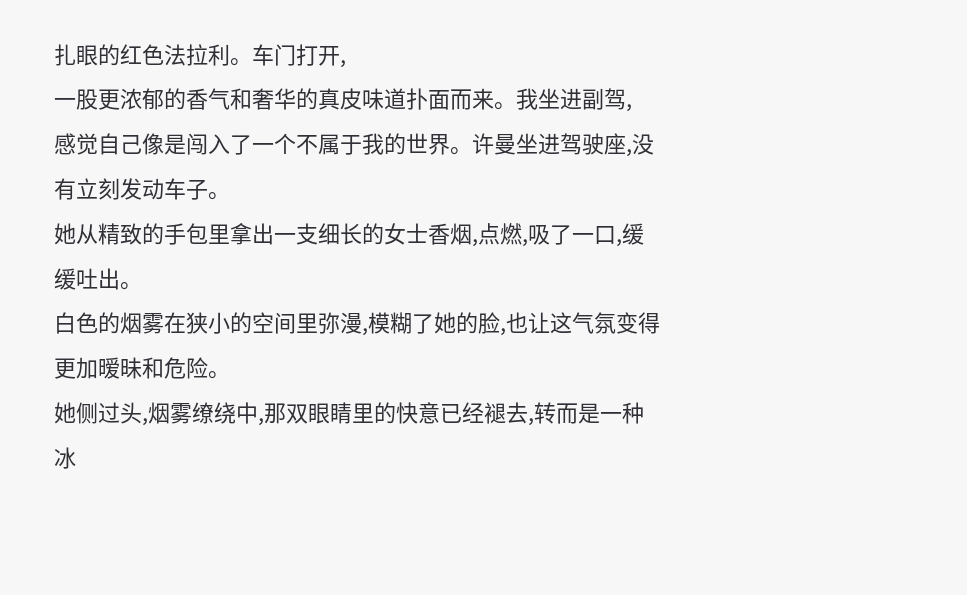扎眼的红色法拉利。车门打开,
一股更浓郁的香气和奢华的真皮味道扑面而来。我坐进副驾,
感觉自己像是闯入了一个不属于我的世界。许曼坐进驾驶座,没有立刻发动车子。
她从精致的手包里拿出一支细长的女士香烟,点燃,吸了一口,缓缓吐出。
白色的烟雾在狭小的空间里弥漫,模糊了她的脸,也让这气氛变得更加暧昧和危险。
她侧过头,烟雾缭绕中,那双眼睛里的快意已经褪去,转而是一种冰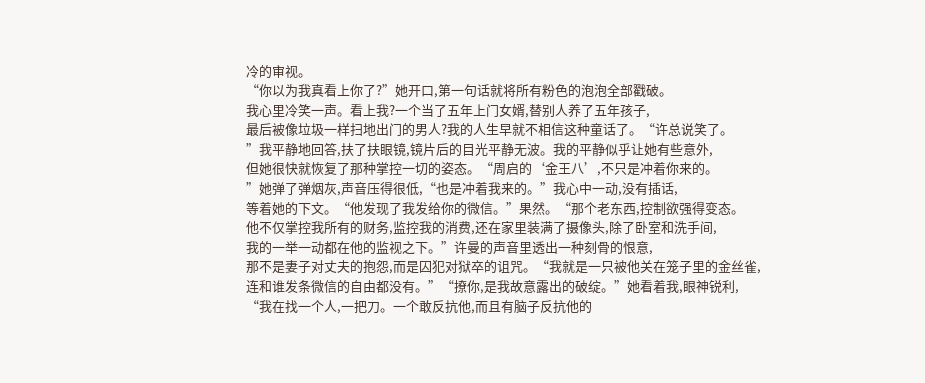冷的审视。
“你以为我真看上你了?”她开口,第一句话就将所有粉色的泡泡全部戳破。
我心里冷笑一声。看上我?一个当了五年上门女婿,替别人养了五年孩子,
最后被像垃圾一样扫地出门的男人?我的人生早就不相信这种童话了。“许总说笑了。
”我平静地回答,扶了扶眼镜,镜片后的目光平静无波。我的平静似乎让她有些意外,
但她很快就恢复了那种掌控一切的姿态。“周启的‘金王八’,不只是冲着你来的。
”她弹了弹烟灰,声音压得很低,“也是冲着我来的。”我心中一动,没有插话,
等着她的下文。“他发现了我发给你的微信。”果然。“那个老东西,控制欲强得变态。
他不仅掌控我所有的财务,监控我的消费,还在家里装满了摄像头,除了卧室和洗手间,
我的一举一动都在他的监视之下。”许曼的声音里透出一种刻骨的恨意,
那不是妻子对丈夫的抱怨,而是囚犯对狱卒的诅咒。“我就是一只被他关在笼子里的金丝雀,
连和谁发条微信的自由都没有。”“撩你,是我故意露出的破绽。”她看着我,眼神锐利,
“我在找一个人,一把刀。一个敢反抗他,而且有脑子反抗他的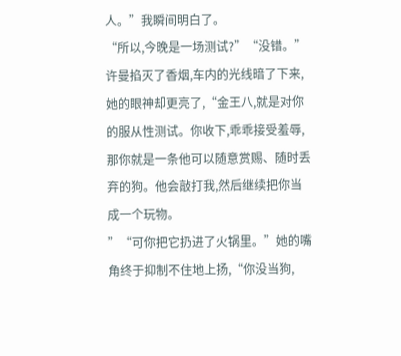人。”我瞬间明白了。
“所以,今晚是一场测试?”“没错。”许曼掐灭了香烟,车内的光线暗了下来,
她的眼神却更亮了,“金王八,就是对你的服从性测试。你收下,乖乖接受羞辱,
那你就是一条他可以随意赏赐、随时丢弃的狗。他会敲打我,然后继续把你当成一个玩物。
”“可你把它扔进了火锅里。”她的嘴角终于抑制不住地上扬,“你没当狗,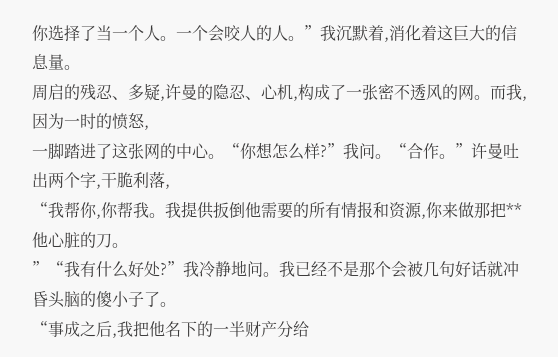你选择了当一个人。一个会咬人的人。”我沉默着,消化着这巨大的信息量。
周启的残忍、多疑,许曼的隐忍、心机,构成了一张密不透风的网。而我,因为一时的愤怒,
一脚踏进了这张网的中心。“你想怎么样?”我问。“合作。”许曼吐出两个字,干脆利落,
“我帮你,你帮我。我提供扳倒他需要的所有情报和资源,你来做那把**他心脏的刀。
”“我有什么好处?”我冷静地问。我已经不是那个会被几句好话就冲昏头脑的傻小子了。
“事成之后,我把他名下的一半财产分给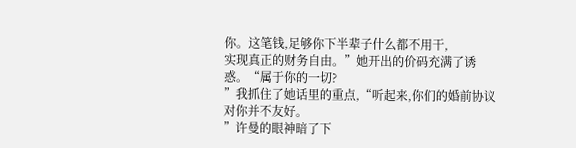你。这笔钱,足够你下半辈子什么都不用干,
实现真正的财务自由。”她开出的价码充满了诱惑。“属于你的一切?
”我抓住了她话里的重点,“听起来,你们的婚前协议对你并不友好。
”许曼的眼神暗了下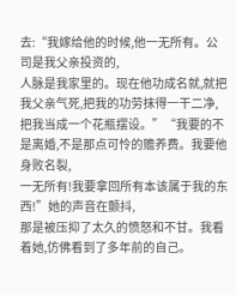去:“我嫁给他的时候,他一无所有。公司是我父亲投资的,
人脉是我家里的。现在他功成名就,就把我父亲气死,把我的功劳抹得一干二净,
把我当成一个花瓶摆设。”“我要的不是离婚,不是那点可怜的赡养费。我要他身败名裂,
一无所有!我要拿回所有本该属于我的东西!”她的声音在颤抖,
那是被压抑了太久的愤怒和不甘。我看着她,仿佛看到了多年前的自己。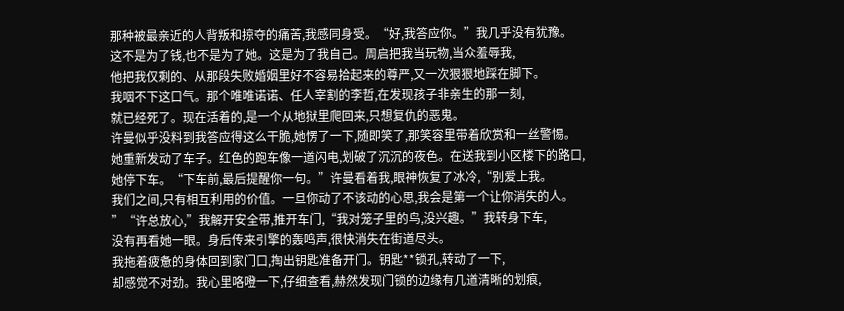那种被最亲近的人背叛和掠夺的痛苦,我感同身受。“好,我答应你。”我几乎没有犹豫。
这不是为了钱,也不是为了她。这是为了我自己。周启把我当玩物,当众羞辱我,
他把我仅剩的、从那段失败婚姻里好不容易拾起来的尊严,又一次狠狠地踩在脚下。
我咽不下这口气。那个唯唯诺诺、任人宰割的李哲,在发现孩子非亲生的那一刻,
就已经死了。现在活着的,是一个从地狱里爬回来,只想复仇的恶鬼。
许曼似乎没料到我答应得这么干脆,她愣了一下,随即笑了,那笑容里带着欣赏和一丝警惕。
她重新发动了车子。红色的跑车像一道闪电,划破了沉沉的夜色。在送我到小区楼下的路口,
她停下车。“下车前,最后提醒你一句。”许曼看着我,眼神恢复了冰冷,“别爱上我。
我们之间,只有相互利用的价值。一旦你动了不该动的心思,我会是第一个让你消失的人。
”“许总放心,”我解开安全带,推开车门,“我对笼子里的鸟,没兴趣。”我转身下车,
没有再看她一眼。身后传来引擎的轰鸣声,很快消失在街道尽头。
我拖着疲惫的身体回到家门口,掏出钥匙准备开门。钥匙**锁孔,转动了一下,
却感觉不对劲。我心里咯噔一下,仔细查看,赫然发现门锁的边缘有几道清晰的划痕,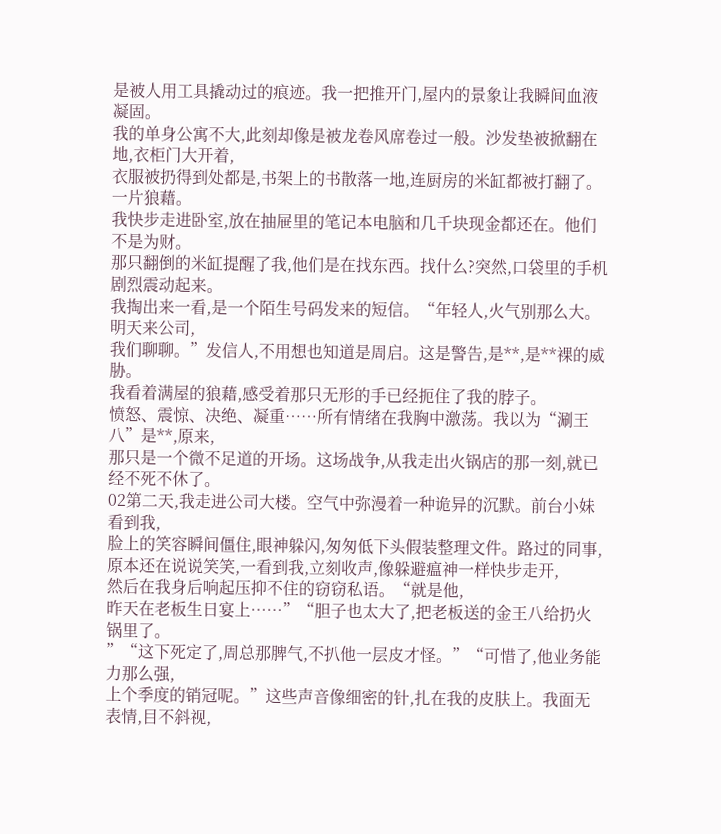是被人用工具撬动过的痕迹。我一把推开门,屋内的景象让我瞬间血液凝固。
我的单身公寓不大,此刻却像是被龙卷风席卷过一般。沙发垫被掀翻在地,衣柜门大开着,
衣服被扔得到处都是,书架上的书散落一地,连厨房的米缸都被打翻了。一片狼藉。
我快步走进卧室,放在抽屉里的笔记本电脑和几千块现金都还在。他们不是为财。
那只翻倒的米缸提醒了我,他们是在找东西。找什么?突然,口袋里的手机剧烈震动起来。
我掏出来一看,是一个陌生号码发来的短信。“年轻人,火气别那么大。明天来公司,
我们聊聊。”发信人,不用想也知道是周启。这是警告,是**,是**裸的威胁。
我看着满屋的狼藉,感受着那只无形的手已经扼住了我的脖子。
愤怒、震惊、决绝、凝重……所有情绪在我胸中激荡。我以为“涮王八”是**,原来,
那只是一个微不足道的开场。这场战争,从我走出火锅店的那一刻,就已经不死不休了。
02第二天,我走进公司大楼。空气中弥漫着一种诡异的沉默。前台小妹看到我,
脸上的笑容瞬间僵住,眼神躲闪,匆匆低下头假装整理文件。路过的同事,
原本还在说说笑笑,一看到我,立刻收声,像躲避瘟神一样快步走开,
然后在我身后响起压抑不住的窃窃私语。“就是他,
昨天在老板生日宴上……”“胆子也太大了,把老板送的金王八给扔火锅里了。
”“这下死定了,周总那脾气,不扒他一层皮才怪。”“可惜了,他业务能力那么强,
上个季度的销冠呢。”这些声音像细密的针,扎在我的皮肤上。我面无表情,目不斜视,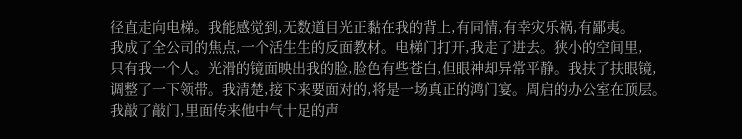径直走向电梯。我能感觉到,无数道目光正黏在我的背上,有同情,有幸灾乐祸,有鄙夷。
我成了全公司的焦点,一个活生生的反面教材。电梯门打开,我走了进去。狭小的空间里,
只有我一个人。光滑的镜面映出我的脸,脸色有些苍白,但眼神却异常平静。我扶了扶眼镜,
调整了一下领带。我清楚,接下来要面对的,将是一场真正的鸿门宴。周启的办公室在顶层。
我敲了敲门,里面传来他中气十足的声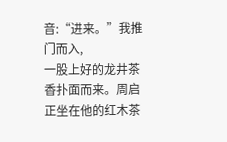音:“进来。”我推门而入,
一股上好的龙井茶香扑面而来。周启正坐在他的红木茶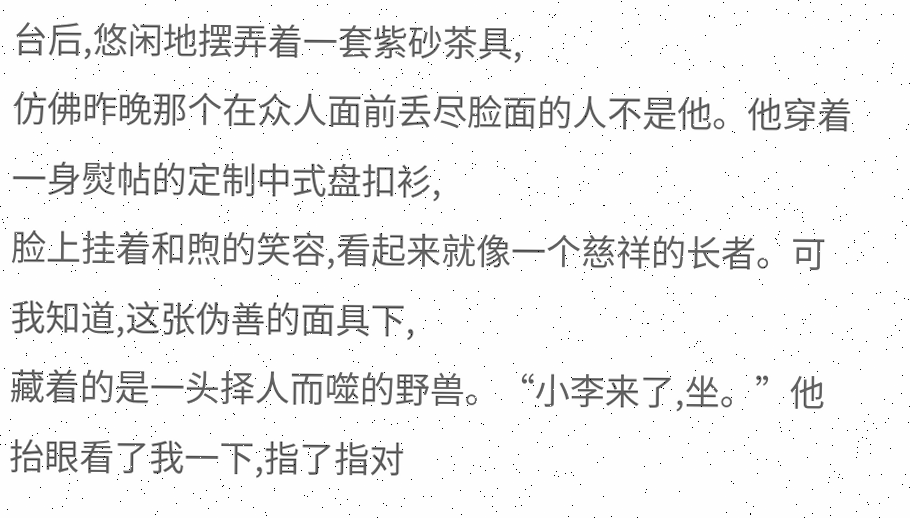台后,悠闲地摆弄着一套紫砂茶具,
仿佛昨晚那个在众人面前丢尽脸面的人不是他。他穿着一身熨帖的定制中式盘扣衫,
脸上挂着和煦的笑容,看起来就像一个慈祥的长者。可我知道,这张伪善的面具下,
藏着的是一头择人而噬的野兽。“小李来了,坐。”他抬眼看了我一下,指了指对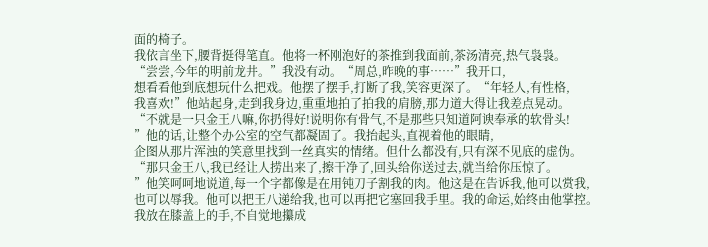面的椅子。
我依言坐下,腰背挺得笔直。他将一杯刚泡好的茶推到我面前,茶汤清亮,热气袅袅。
“尝尝,今年的明前龙井。”我没有动。“周总,昨晚的事……”我开口,
想看看他到底想玩什么把戏。他摆了摆手,打断了我,笑容更深了。“年轻人,有性格,
我喜欢!”他站起身,走到我身边,重重地拍了拍我的肩膀,那力道大得让我差点晃动。
“不就是一只金王八嘛,你扔得好!说明你有骨气,不是那些只知道阿谀奉承的软骨头!
”他的话,让整个办公室的空气都凝固了。我抬起头,直视着他的眼睛,
企图从那片浑浊的笑意里找到一丝真实的情绪。但什么都没有,只有深不见底的虚伪。
“那只金王八,我已经让人捞出来了,擦干净了,回头给你送过去,就当给你压惊了。
”他笑呵呵地说道,每一个字都像是在用钝刀子割我的肉。他这是在告诉我,他可以赏我,
也可以辱我。他可以把王八递给我,也可以再把它塞回我手里。我的命运,始终由他掌控。
我放在膝盖上的手,不自觉地攥成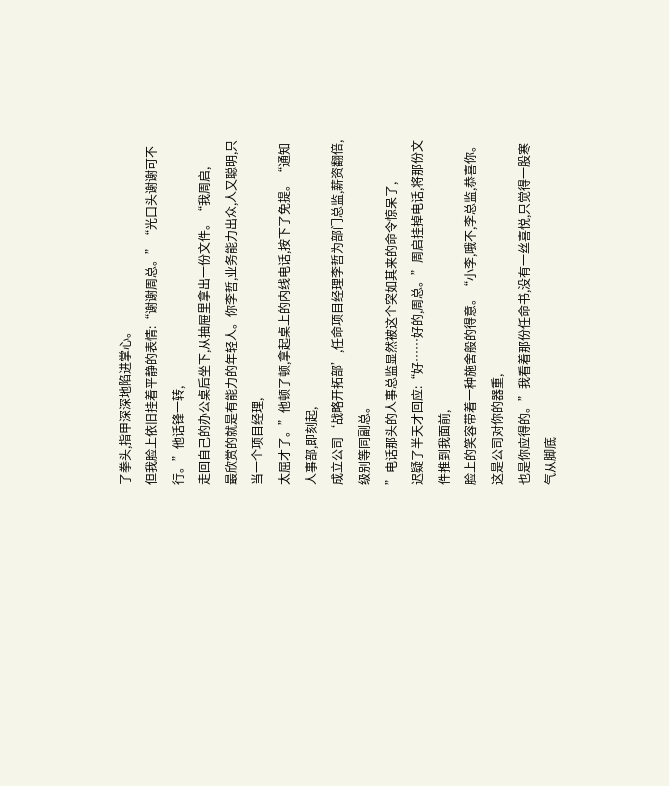了拳头,指甲深深地陷进掌心。
但我脸上依旧挂着平静的表情:“谢谢周总。”“光口头谢谢可不行。”他话锋一转,
走回自己的办公桌后坐下,从抽屉里拿出一份文件。“我周启,
最欣赏的就是有能力的年轻人。你李哲,业务能力出众,人又聪明,只当一个项目经理,
太屈才了。”他顿了顿,拿起桌上的内线电话,按下了免提。“通知人事部,即刻起,
成立公司‘战略开拓部’,任命项目经理李哲为部门总监,薪资翻倍,级别等同副总。
”电话那头的人事总监显然被这个突如其来的命令惊呆了,
迟疑了半天才回应:“好……好的,周总。”周启挂掉电话,将那份文件推到我面前,
脸上的笑容带着一种施舍般的得意。“小李,哦不,李总监,恭喜你。这是公司对你的器重,
也是你应得的。”我看着那份任命书,没有一丝喜悦,只觉得一股寒气从脚底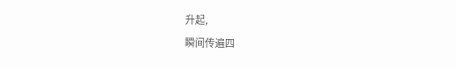升起,
瞬间传遍四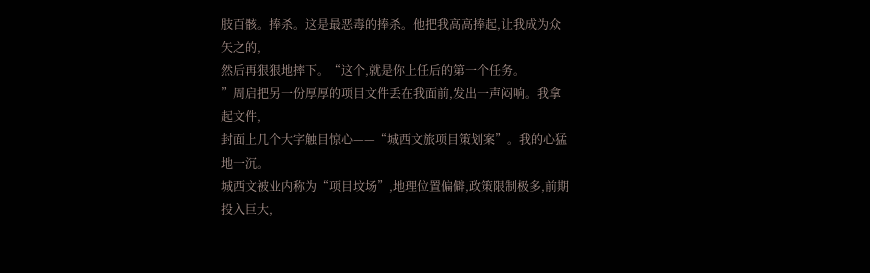肢百骸。捧杀。这是最恶毒的捧杀。他把我高高捧起,让我成为众矢之的,
然后再狠狠地摔下。“这个,就是你上任后的第一个任务。
”周启把另一份厚厚的项目文件丢在我面前,发出一声闷响。我拿起文件,
封面上几个大字触目惊心——“城西文旅项目策划案”。我的心猛地一沉。
城西文被业内称为“项目坟场”,地理位置偏僻,政策限制极多,前期投入巨大,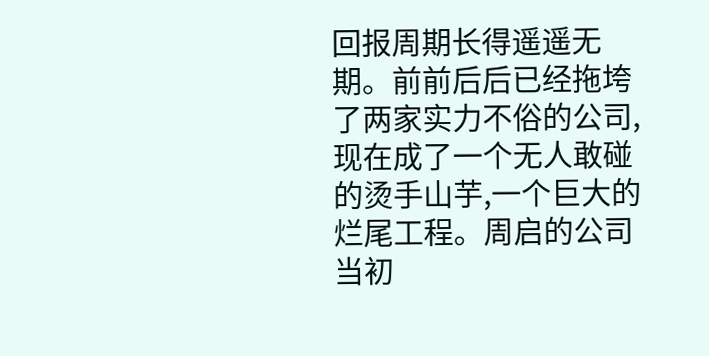回报周期长得遥遥无期。前前后后已经拖垮了两家实力不俗的公司,
现在成了一个无人敢碰的烫手山芋,一个巨大的烂尾工程。周启的公司当初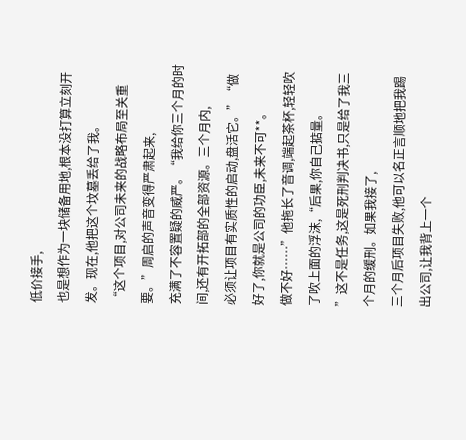低价接手,
也是想作为一块储备用地,根本没打算立刻开发。现在,他把这个坟墓丢给了我。
“这个项目,对公司未来的战略布局至关重要。”周启的声音变得严肃起来,
充满了不容置疑的威严。“我给你三个月的时间,还有开拓部的全部资源。三个月内,
必须让项目有实质性的启动,盘活它。”“做好了,你就是公司的功臣,未来不可**。
做不好……”他拖长了音调,端起茶杯,轻轻吹了吹上面的浮沫,“后果,你自己掂量。
”这不是任务,这是死刑判决书,只是给了我三个月的缓刑。如果我接了,
三个月后项目失败,他可以名正言顺地把我踢出公司,让我背上一个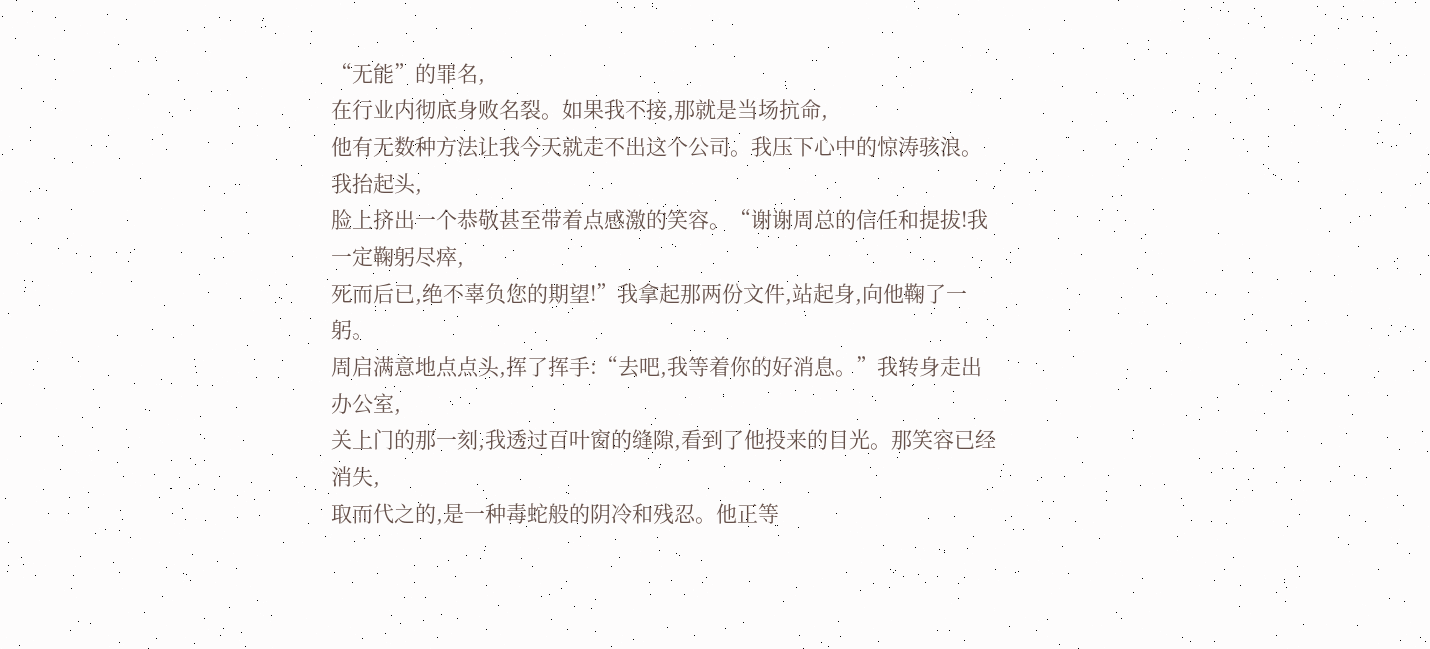“无能”的罪名,
在行业内彻底身败名裂。如果我不接,那就是当场抗命,
他有无数种方法让我今天就走不出这个公司。我压下心中的惊涛骇浪。我抬起头,
脸上挤出一个恭敬甚至带着点感激的笑容。“谢谢周总的信任和提拔!我一定鞠躬尽瘁,
死而后已,绝不辜负您的期望!”我拿起那两份文件,站起身,向他鞠了一躬。
周启满意地点点头,挥了挥手:“去吧,我等着你的好消息。”我转身走出办公室,
关上门的那一刻,我透过百叶窗的缝隙,看到了他投来的目光。那笑容已经消失,
取而代之的,是一种毒蛇般的阴冷和残忍。他正等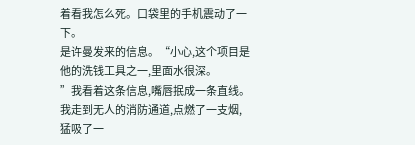着看我怎么死。口袋里的手机震动了一下。
是许曼发来的信息。“小心,这个项目是他的洗钱工具之一,里面水很深。
”我看着这条信息,嘴唇抿成一条直线。我走到无人的消防通道,点燃了一支烟,
猛吸了一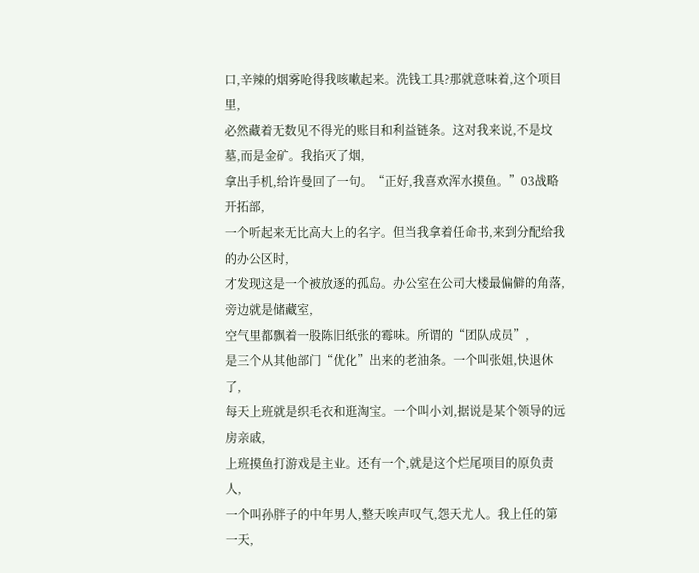口,辛辣的烟雾呛得我咳嗽起来。洗钱工具?那就意味着,这个项目里,
必然藏着无数见不得光的账目和利益链条。这对我来说,不是坟墓,而是金矿。我掐灭了烟,
拿出手机,给许曼回了一句。“正好,我喜欢浑水摸鱼。”03战略开拓部,
一个听起来无比高大上的名字。但当我拿着任命书,来到分配给我的办公区时,
才发现这是一个被放逐的孤岛。办公室在公司大楼最偏僻的角落,旁边就是储藏室,
空气里都飘着一股陈旧纸张的霉味。所谓的“团队成员”,
是三个从其他部门“优化”出来的老油条。一个叫张姐,快退休了,
每天上班就是织毛衣和逛淘宝。一个叫小刘,据说是某个领导的远房亲戚,
上班摸鱼打游戏是主业。还有一个,就是这个烂尾项目的原负责人,
一个叫孙胖子的中年男人,整天唉声叹气,怨天尤人。我上任的第一天,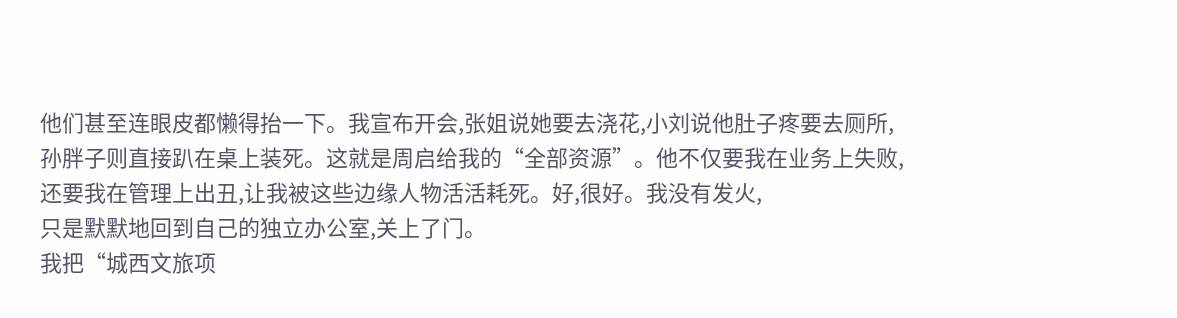他们甚至连眼皮都懒得抬一下。我宣布开会,张姐说她要去浇花,小刘说他肚子疼要去厕所,
孙胖子则直接趴在桌上装死。这就是周启给我的“全部资源”。他不仅要我在业务上失败,
还要我在管理上出丑,让我被这些边缘人物活活耗死。好,很好。我没有发火,
只是默默地回到自己的独立办公室,关上了门。
我把“城西文旅项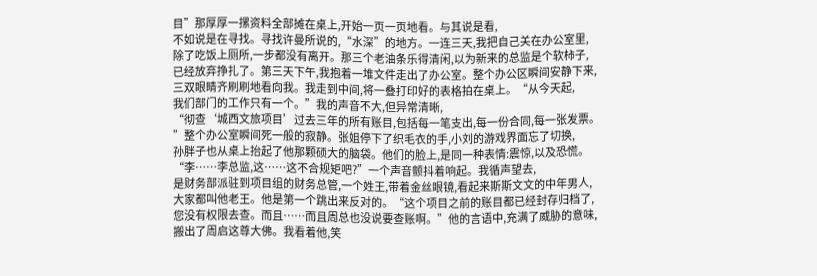目”那厚厚一摞资料全部摊在桌上,开始一页一页地看。与其说是看,
不如说是在寻找。寻找许曼所说的,“水深”的地方。一连三天,我把自己关在办公室里,
除了吃饭上厕所,一步都没有离开。那三个老油条乐得清闲,以为新来的总监是个软柿子,
已经放弃挣扎了。第三天下午,我抱着一堆文件走出了办公室。整个办公区瞬间安静下来,
三双眼睛齐刷刷地看向我。我走到中间,将一叠打印好的表格拍在桌上。“从今天起,
我们部门的工作只有一个。”我的声音不大,但异常清晰,
“彻查‘城西文旅项目’过去三年的所有账目,包括每一笔支出,每一份合同,每一张发票。
”整个办公室瞬间死一般的寂静。张姐停下了织毛衣的手,小刘的游戏界面忘了切换,
孙胖子也从桌上抬起了他那颗硕大的脑袋。他们的脸上,是同一种表情:震惊,以及恐慌。
“李……李总监,这……这不合规矩吧?”一个声音颤抖着响起。我循声望去,
是财务部派驻到项目组的财务总管,一个姓王,带着金丝眼镜,看起来斯斯文文的中年男人,
大家都叫他老王。他是第一个跳出来反对的。“这个项目之前的账目都已经封存归档了,
您没有权限去查。而且……而且周总也没说要查账啊。”他的言语中,充满了威胁的意味,
搬出了周启这尊大佛。我看着他,笑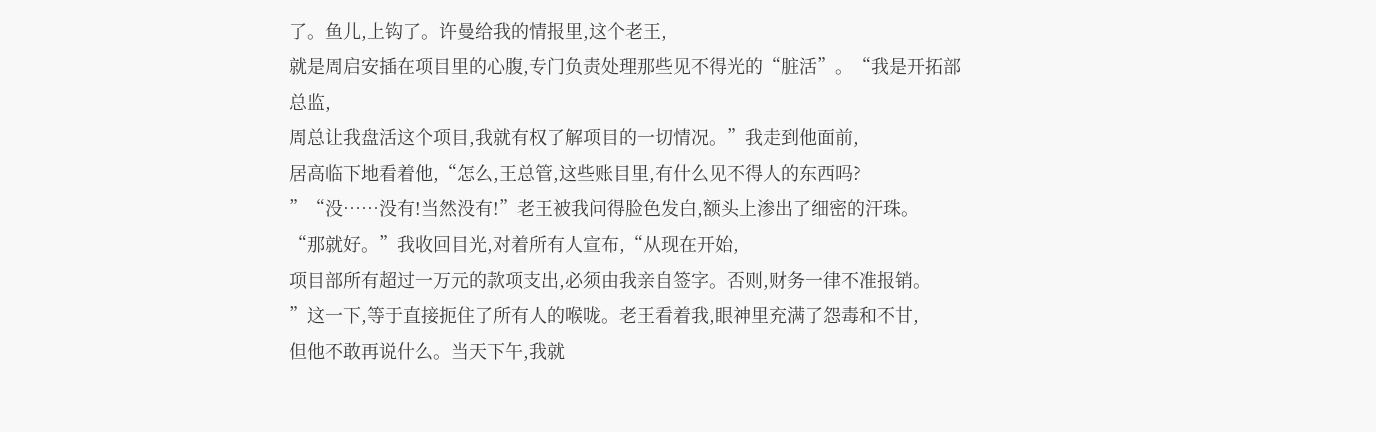了。鱼儿,上钩了。许曼给我的情报里,这个老王,
就是周启安插在项目里的心腹,专门负责处理那些见不得光的“脏活”。“我是开拓部总监,
周总让我盘活这个项目,我就有权了解项目的一切情况。”我走到他面前,
居高临下地看着他,“怎么,王总管,这些账目里,有什么见不得人的东西吗?
”“没……没有!当然没有!”老王被我问得脸色发白,额头上渗出了细密的汗珠。
“那就好。”我收回目光,对着所有人宣布,“从现在开始,
项目部所有超过一万元的款项支出,必须由我亲自签字。否则,财务一律不准报销。
”这一下,等于直接扼住了所有人的喉咙。老王看着我,眼神里充满了怨毒和不甘,
但他不敢再说什么。当天下午,我就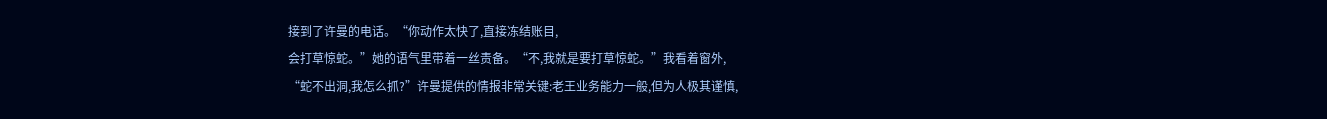接到了许曼的电话。“你动作太快了,直接冻结账目,
会打草惊蛇。”她的语气里带着一丝责备。“不,我就是要打草惊蛇。”我看着窗外,
“蛇不出洞,我怎么抓?”许曼提供的情报非常关键:老王业务能力一般,但为人极其谨慎,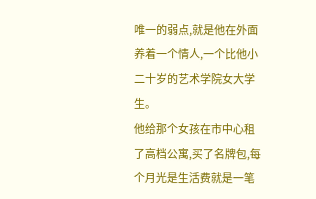唯一的弱点,就是他在外面养着一个情人,一个比他小二十岁的艺术学院女大学生。
他给那个女孩在市中心租了高档公寓,买了名牌包,每个月光是生活费就是一笔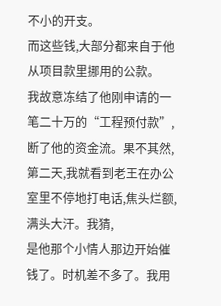不小的开支。
而这些钱,大部分都来自于他从项目款里挪用的公款。
我故意冻结了他刚申请的一笔二十万的“工程预付款”,断了他的资金流。果不其然,
第二天,我就看到老王在办公室里不停地打电话,焦头烂额,满头大汗。我猜,
是他那个小情人那边开始催钱了。时机差不多了。我用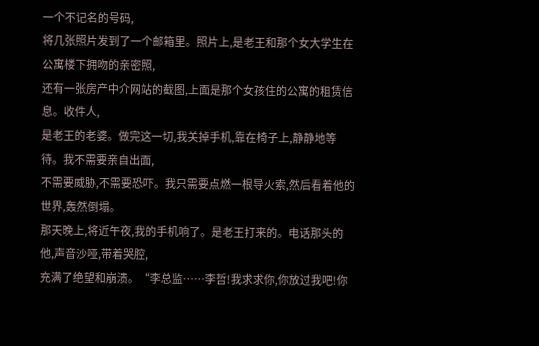一个不记名的号码,
将几张照片发到了一个邮箱里。照片上,是老王和那个女大学生在公寓楼下拥吻的亲密照,
还有一张房产中介网站的截图,上面是那个女孩住的公寓的租赁信息。收件人,
是老王的老婆。做完这一切,我关掉手机,靠在椅子上,静静地等待。我不需要亲自出面,
不需要威胁,不需要恐吓。我只需要点燃一根导火索,然后看着他的世界,轰然倒塌。
那天晚上,将近午夜,我的手机响了。是老王打来的。电话那头的他,声音沙哑,带着哭腔,
充满了绝望和崩溃。“李总监……李哲!我求求你,你放过我吧!你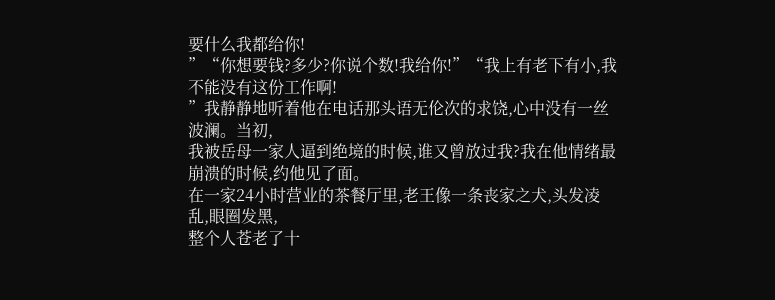要什么我都给你!
”“你想要钱?多少?你说个数!我给你!”“我上有老下有小,我不能没有这份工作啊!
”我静静地听着他在电话那头语无伦次的求饶,心中没有一丝波澜。当初,
我被岳母一家人逼到绝境的时候,谁又曾放过我?我在他情绪最崩溃的时候,约他见了面。
在一家24小时营业的茶餐厅里,老王像一条丧家之犬,头发凌乱,眼圈发黑,
整个人苍老了十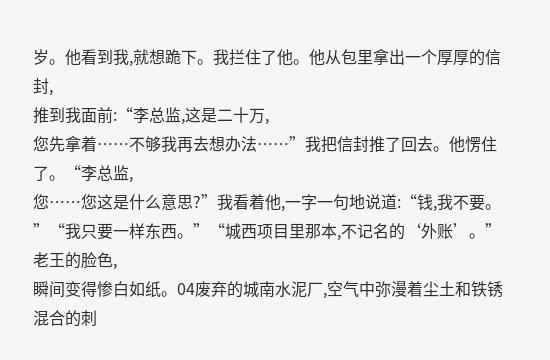岁。他看到我,就想跪下。我拦住了他。他从包里拿出一个厚厚的信封,
推到我面前:“李总监,这是二十万,
您先拿着……不够我再去想办法……”我把信封推了回去。他愣住了。“李总监,
您……您这是什么意思?”我看着他,一字一句地说道:“钱,我不要。
”“我只要一样东西。”“城西项目里那本,不记名的‘外账’。”老王的脸色,
瞬间变得惨白如纸。04废弃的城南水泥厂,空气中弥漫着尘土和铁锈混合的刺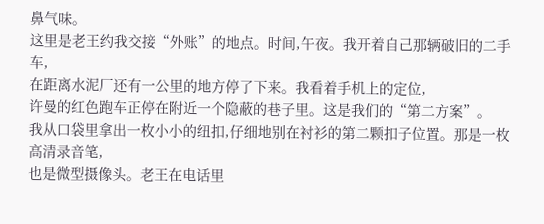鼻气味。
这里是老王约我交接“外账”的地点。时间,午夜。我开着自己那辆破旧的二手车,
在距离水泥厂还有一公里的地方停了下来。我看着手机上的定位,
许曼的红色跑车正停在附近一个隐蔽的巷子里。这是我们的“第二方案”。
我从口袋里拿出一枚小小的纽扣,仔细地别在衬衫的第二颗扣子位置。那是一枚高清录音笔,
也是微型摄像头。老王在电话里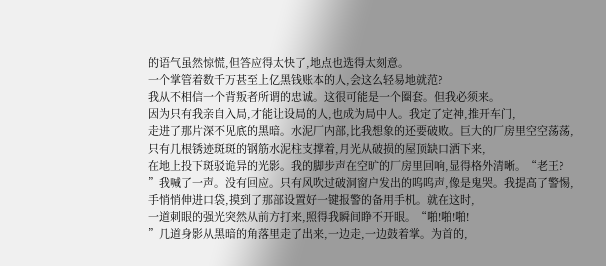的语气虽然惊慌,但答应得太快了,地点也选得太刻意。
一个掌管着数千万甚至上亿黑钱账本的人,会这么轻易地就范?
我从不相信一个背叛者所谓的忠诚。这很可能是一个圈套。但我必须来。
因为只有我亲自入局,才能让设局的人,也成为局中人。我定了定神,推开车门,
走进了那片深不见底的黑暗。水泥厂内部,比我想象的还要破败。巨大的厂房里空空荡荡,
只有几根锈迹斑斑的钢筋水泥柱支撑着,月光从破损的屋顶缺口洒下来,
在地上投下斑驳诡异的光影。我的脚步声在空旷的厂房里回响,显得格外清晰。“老王?
”我喊了一声。没有回应。只有风吹过破洞窗户发出的呜呜声,像是鬼哭。我提高了警惕,
手悄悄伸进口袋,摸到了那部设置好一键报警的备用手机。就在这时,
一道刺眼的强光突然从前方打来,照得我瞬间睁不开眼。“啪!啪!啪!
”几道身影从黑暗的角落里走了出来,一边走,一边鼓着掌。为首的,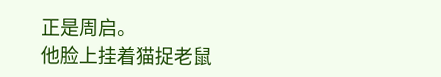正是周启。
他脸上挂着猫捉老鼠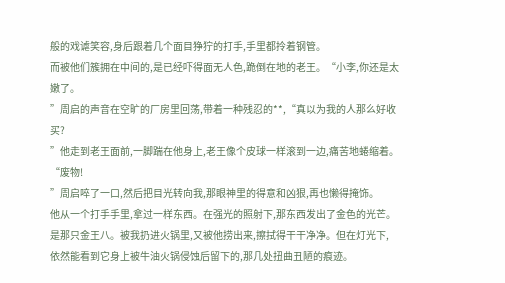般的戏谑笑容,身后跟着几个面目狰狞的打手,手里都拎着钢管。
而被他们簇拥在中间的,是已经吓得面无人色,跪倒在地的老王。“小李,你还是太嫩了。
”周启的声音在空旷的厂房里回荡,带着一种残忍的**,“真以为我的人那么好收买?
”他走到老王面前,一脚踹在他身上,老王像个皮球一样滚到一边,痛苦地蜷缩着。“废物!
”周启啐了一口,然后把目光转向我,那眼神里的得意和凶狠,再也懒得掩饰。
他从一个打手手里,拿过一样东西。在强光的照射下,那东西发出了金色的光芒。
是那只金王八。被我扔进火锅里,又被他捞出来,擦拭得干干净净。但在灯光下,
依然能看到它身上被牛油火锅侵蚀后留下的,那几处扭曲丑陋的痕迹。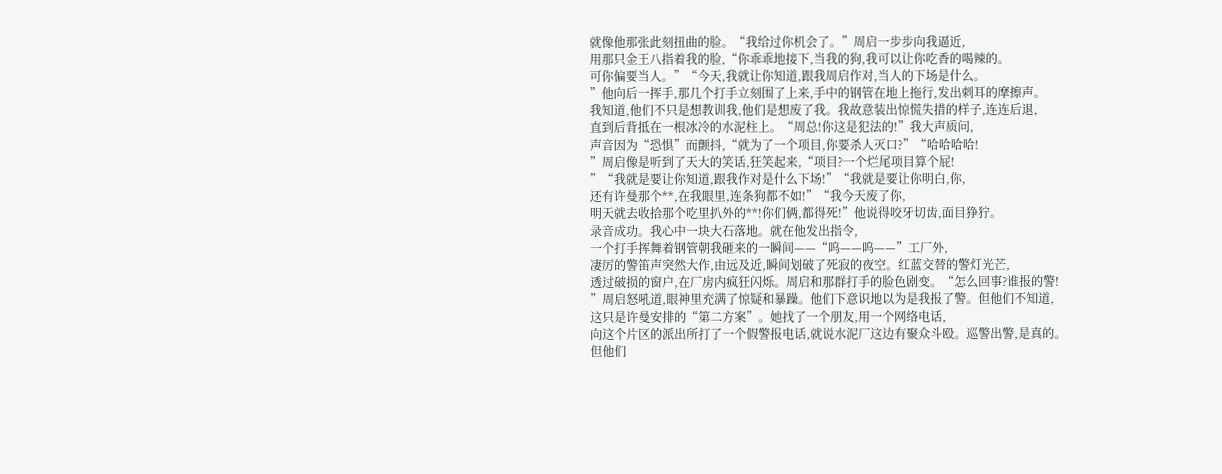就像他那张此刻扭曲的脸。“我给过你机会了。”周启一步步向我逼近,
用那只金王八指着我的脸,“你乖乖地接下,当我的狗,我可以让你吃香的喝辣的。
可你偏要当人。”“今天,我就让你知道,跟我周启作对,当人的下场是什么。
”他向后一挥手,那几个打手立刻围了上来,手中的钢管在地上拖行,发出刺耳的摩擦声。
我知道,他们不只是想教训我,他们是想废了我。我故意装出惊慌失措的样子,连连后退,
直到后背抵在一根冰冷的水泥柱上。“周总!你这是犯法的!”我大声质问,
声音因为“恐惧”而颤抖,“就为了一个项目,你要杀人灭口?”“哈哈哈哈!
”周启像是听到了天大的笑话,狂笑起来,“项目?一个烂尾项目算个屁!
”“我就是要让你知道,跟我作对是什么下场!”“我就是要让你明白,你,
还有许曼那个**,在我眼里,连条狗都不如!”“我今天废了你,
明天就去收拾那个吃里扒外的**!你们俩,都得死!”他说得咬牙切齿,面目狰狞。
录音成功。我心中一块大石落地。就在他发出指令,
一个打手挥舞着钢管朝我砸来的一瞬间——“呜——呜——”工厂外,
凄厉的警笛声突然大作,由远及近,瞬间划破了死寂的夜空。红蓝交替的警灯光芒,
透过破损的窗户,在厂房内疯狂闪烁。周启和那群打手的脸色剧变。“怎么回事?谁报的警!
”周启怒吼道,眼神里充满了惊疑和暴躁。他们下意识地以为是我报了警。但他们不知道,
这只是许曼安排的“第二方案”。她找了一个朋友,用一个网络电话,
向这个片区的派出所打了一个假警报电话,就说水泥厂这边有聚众斗殴。巡警出警,是真的。
但他们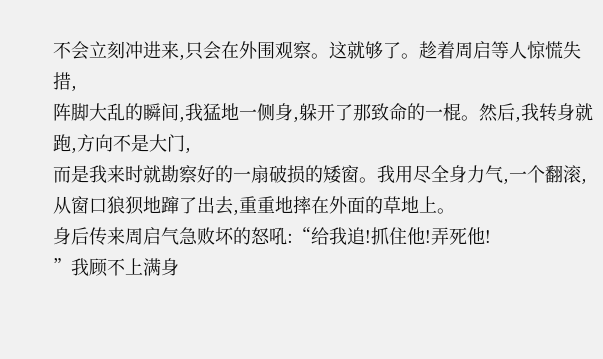不会立刻冲进来,只会在外围观察。这就够了。趁着周启等人惊慌失措,
阵脚大乱的瞬间,我猛地一侧身,躲开了那致命的一棍。然后,我转身就跑,方向不是大门,
而是我来时就勘察好的一扇破损的矮窗。我用尽全身力气,一个翻滚,
从窗口狼狈地蹿了出去,重重地摔在外面的草地上。
身后传来周启气急败坏的怒吼:“给我追!抓住他!弄死他!
”我顾不上满身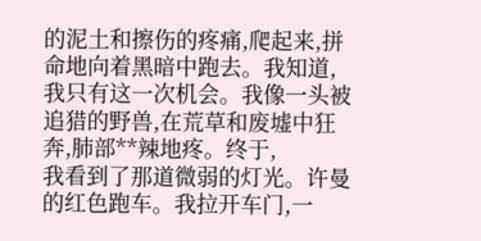的泥土和擦伤的疼痛,爬起来,拼命地向着黑暗中跑去。我知道,
我只有这一次机会。我像一头被追猎的野兽,在荒草和废墟中狂奔,肺部**辣地疼。终于,
我看到了那道微弱的灯光。许曼的红色跑车。我拉开车门,一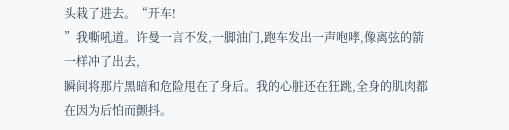头栽了进去。“开车!
”我嘶吼道。许曼一言不发,一脚油门,跑车发出一声咆哮,像离弦的箭一样冲了出去,
瞬间将那片黑暗和危险甩在了身后。我的心脏还在狂跳,全身的肌肉都在因为后怕而颤抖。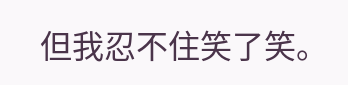但我忍不住笑了笑。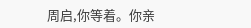周启,你等着。你亲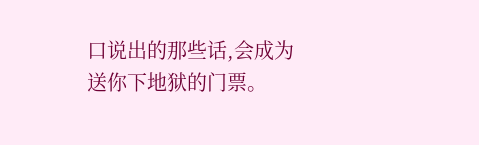口说出的那些话,会成为送你下地狱的门票。